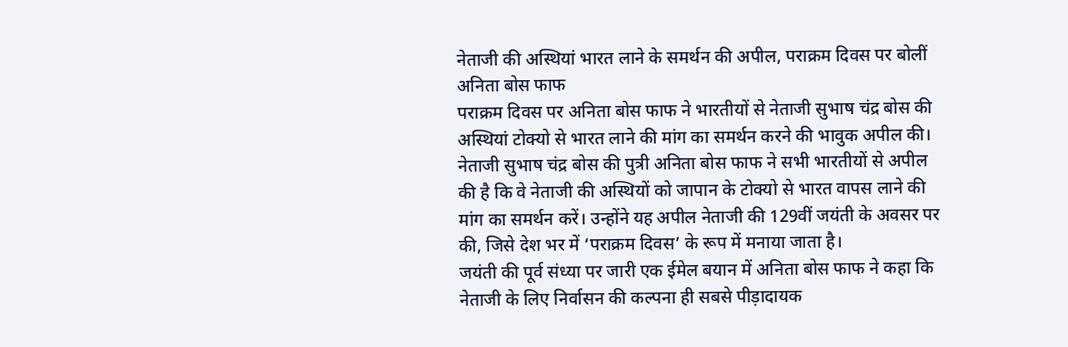नेताजी की अस्थियां भारत लाने के समर्थन की अपील, पराक्रम दिवस पर बोलीं अनिता बोस फाफ
पराक्रम दिवस पर अनिता बोस फाफ ने भारतीयों से नेताजी सुभाष चंद्र बोस की अस्थियां टोक्यो से भारत लाने की मांग का समर्थन करने की भावुक अपील की।
नेताजी सुभाष चंद्र बोस की पुत्री अनिता बोस फाफ ने सभी भारतीयों से अपील की है कि वे नेताजी की अस्थियों को जापान के टोक्यो से भारत वापस लाने की मांग का समर्थन करें। उन्होंने यह अपील नेताजी की 129वीं जयंती के अवसर पर की, जिसे देश भर में ‘पराक्रम दिवस’ के रूप में मनाया जाता है।
जयंती की पूर्व संध्या पर जारी एक ईमेल बयान में अनिता बोस फाफ ने कहा कि नेताजी के लिए निर्वासन की कल्पना ही सबसे पीड़ादायक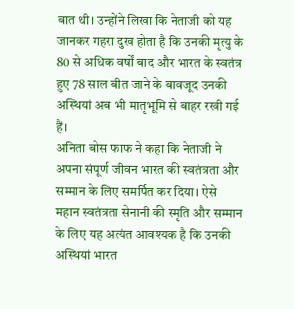बात थी। उन्होंने लिखा कि नेताजी को यह जानकर गहरा दुख होता है कि उनकी मृत्यु के 80 से अधिक वर्षों बाद और भारत के स्वतंत्र हुए 78 साल बीत जाने के बावजूद उनकी अस्थियां अब भी मातृभूमि से बाहर रखी गई हैं।
अनिता बोस फाफ ने कहा कि नेताजी ने अपना संपूर्ण जीवन भारत की स्वतंत्रता और सम्मान के लिए समर्पित कर दिया। ऐसे महान स्वतंत्रता सेनानी की स्मृति और सम्मान के लिए यह अत्यंत आवश्यक है कि उनकी अस्थियां भारत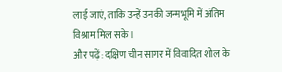लाई जाएं, ताकि उन्हें उनकी जन्मभूमि में अंतिम विश्राम मिल सके।
और पढ़ें: दक्षिण चीन सागर में विवादित शोल के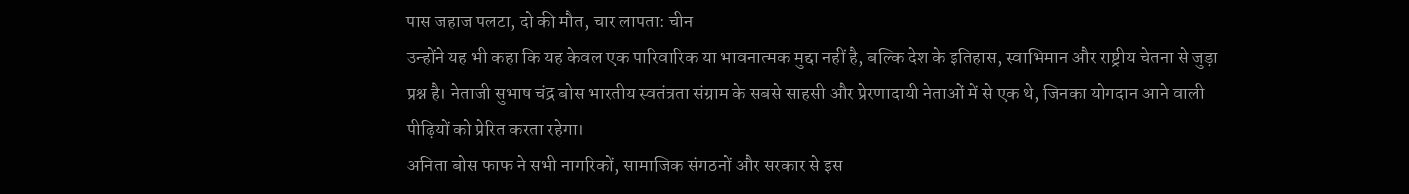पास जहाज पलटा, दो की मौत, चार लापता: चीन
उन्होंने यह भी कहा कि यह केवल एक पारिवारिक या भावनात्मक मुद्दा नहीं है, बल्कि देश के इतिहास, स्वाभिमान और राष्ट्रीय चेतना से जुड़ा प्रश्न है। नेताजी सुभाष चंद्र बोस भारतीय स्वतंत्रता संग्राम के सबसे साहसी और प्रेरणादायी नेताओं में से एक थे, जिनका योगदान आने वाली पीढ़ियों को प्रेरित करता रहेगा।
अनिता बोस फाफ ने सभी नागरिकों, सामाजिक संगठनों और सरकार से इस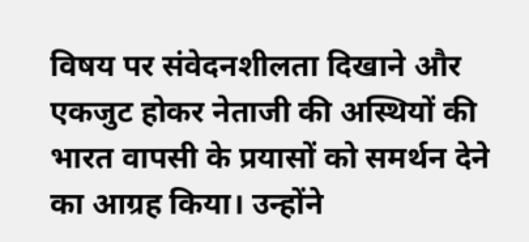विषय पर संवेदनशीलता दिखाने और एकजुट होकर नेताजी की अस्थियों की भारत वापसी के प्रयासों को समर्थन देने का आग्रह किया। उन्होंने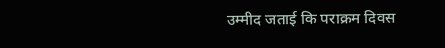उम्मीद जताई कि पराक्रम दिवस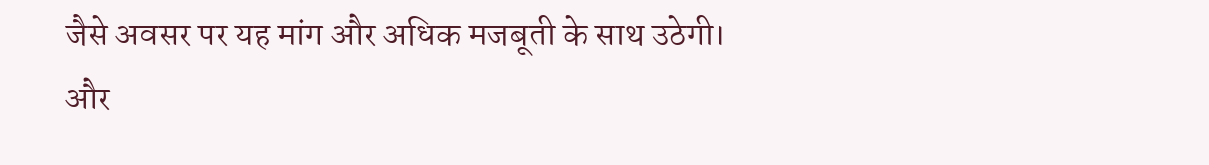जैसे अवसर पर यह मांग और अधिक मजबूती के साथ उठेगी।
और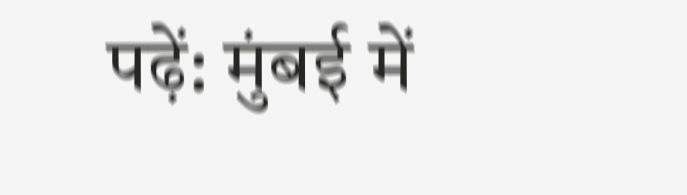पढ़ें: मुंबई में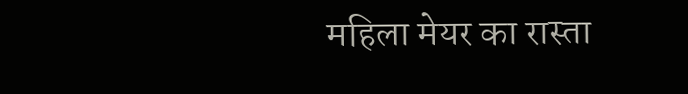महिला मेयर का रास्ता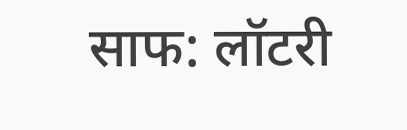साफ: लॉटरी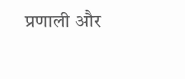प्रणाली और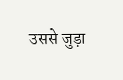उससे जुड़ा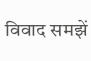विवाद समझें